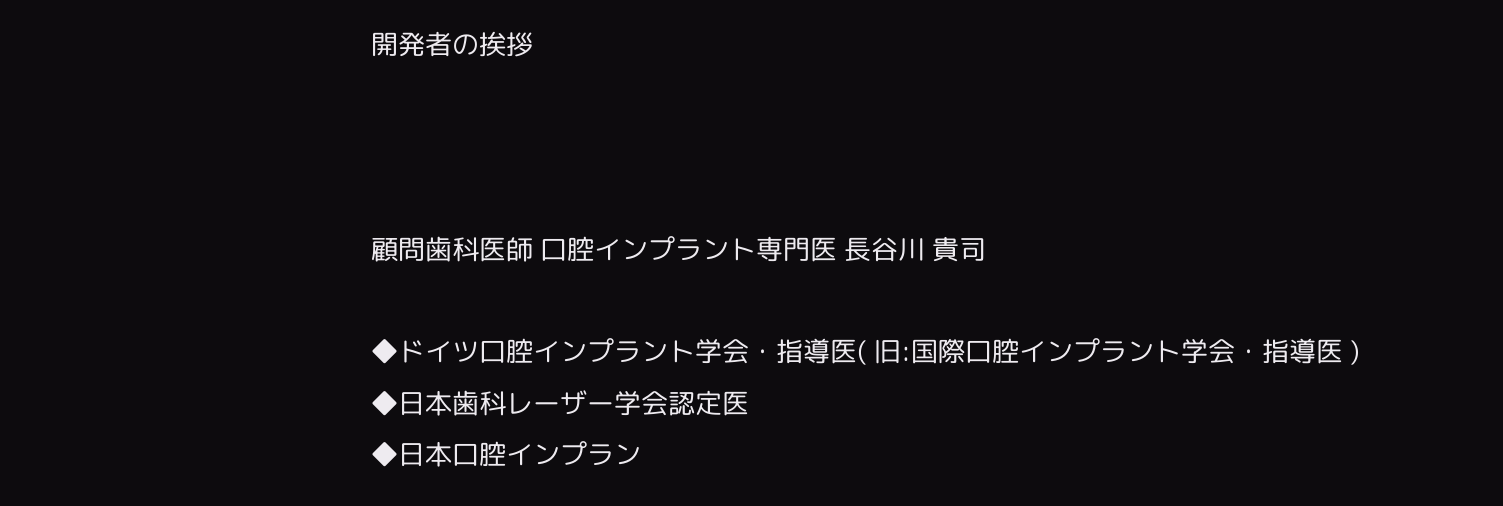開発者の挨拶



顧問歯科医師 口腔インプラント専門医 長谷川 貴司

◆ドイツ口腔インプラント学会・指導医( 旧:国際口腔インプラント学会・指導医 )
◆日本歯科レーザー学会認定医
◆日本口腔インプラン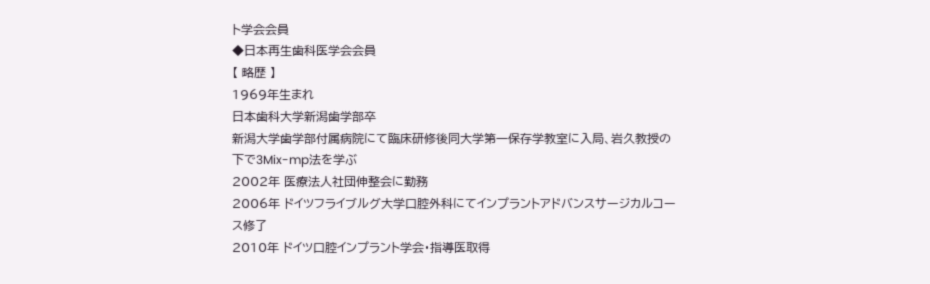ト学会会員
◆日本再生歯科医学会会員
【 略歴 】
1969年生まれ
日本歯科大学新潟歯学部卒
新潟大学歯学部付属病院にて臨床研修後同大学第一保存学教室に入局、岩久教授の下で3Mix-mp法を学ぶ
2002年 医療法人社団伸整会に勤務
2006年 ドイツフライブルグ大学口腔外科にてインプラントアドバンスサージカルコース修了
2010年 ドイツ口腔インプラント学会・指導医取得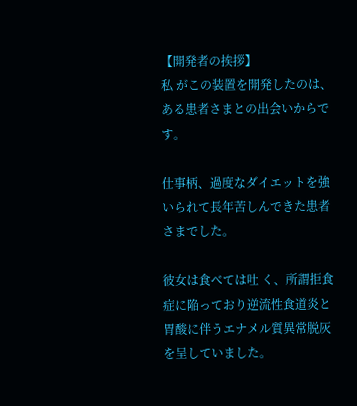【開発者の挨拶】
私 がこの装置を開発したのは、ある患者さまとの出会いからです。

仕事柄、過度なダイエットを強いられて長年苦しんできた患者さまでした。

彼女は食べては吐 く、所謂拒食症に陥っており逆流性食道炎と胃酸に伴うエナメル質異常脱灰を呈していました。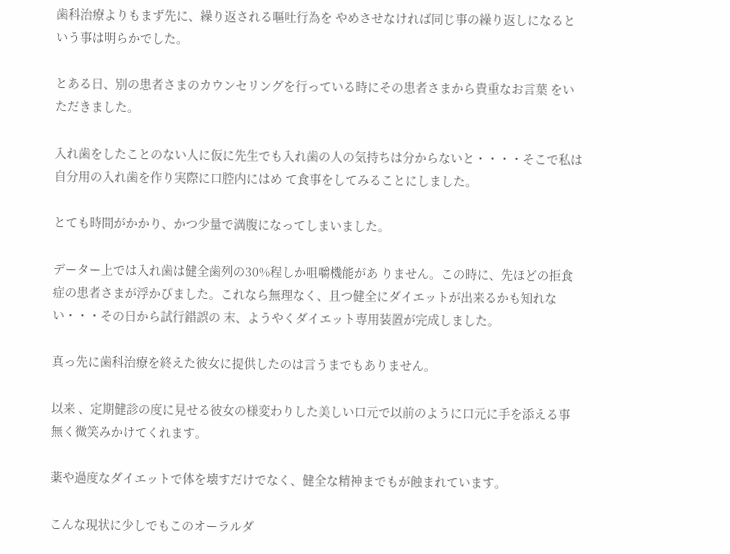歯科治療よりもまず先に、繰り返される嘔吐行為を やめさせなければ同じ事の繰り返しになるという事は明らかでした。

とある日、別の患者さまのカウンセリングを行っている時にその患者さまから貴重なお言葉 をいただきました。

入れ歯をしたことのない人に仮に先生でも入れ歯の人の気持ちは分からないと・・・・そこで私は自分用の入れ歯を作り実際に口腔内にはめ て食事をしてみることにしました。

とても時間がかかり、かつ少量で満腹になってしまいました。

データー上では入れ歯は健全歯列の30%程しか咀嚼機能があ りません。この時に、先ほどの拒食症の患者さまが浮かびました。これなら無理なく、且つ健全にダイエットが出来るかも知れない・・・その日から試行錯誤の 末、ようやくダイエット専用装置が完成しました。

真っ先に歯科治療を終えた彼女に提供したのは言うまでもありません。

以来 、定期健診の度に見せる彼女の様変わりした美しい口元で以前のように口元に手を添える事無く微笑みかけてくれます。

薬や過度なダイエットで体を壊すだけでなく、健全な精神までもが蝕まれています。

こんな現状に少しでもこのオーラルダ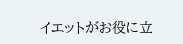イエットがお役に立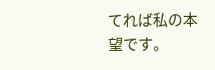てれば私の本望です。